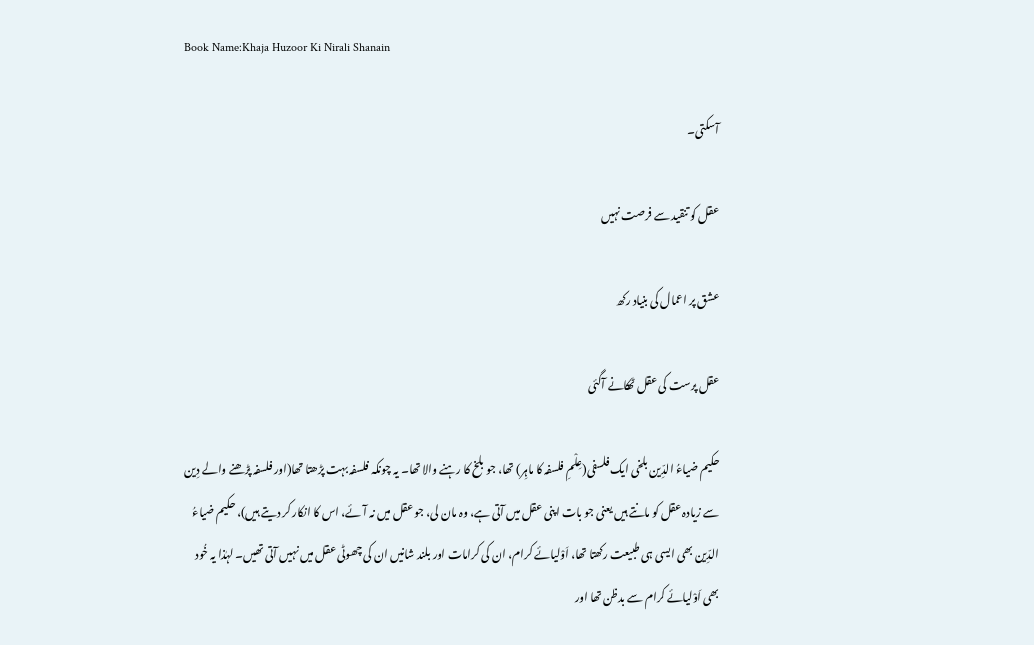Book Name:Khaja Huzoor Ki Nirali Shanain

آسکتی۔

عقل کو تنقید سے فرصت نہیں

عشق پر اعمال کی بنیاد رکھ

عقل پرست کی عقل ٹھکانے آگئی

حکیم ضیاءُ الدِّین بلخی ایک فلسفی(عِلْمِ فلسفہ کا ماہِر) تھا، جو بلخ کا رہنے والا تھا۔ یہ چونکہ فلسفہ بہت پڑھتا تھا(اور فلسفہ پڑھنے والے دِین سے زیادہ عقل کو مانتے ہیں یعنی جو بات اپنی عقل میں آتی ہے، وہ مان لی، جو عقل میں نہ آئے، اس کا انکار کر دیتے ہیں)، حکیم ضیاءُ الدِّین بھی ایسی ہی طبیعت رکھتا تھا، اَوْلیائے کرام، ان کی کرامات اور بلند شانیں ان کی چھوٹی عقل میں نہیں آتی تھیں۔ لہٰذا یہ خُود بھی اَوْلیائے کرام سے بدظن تھا اور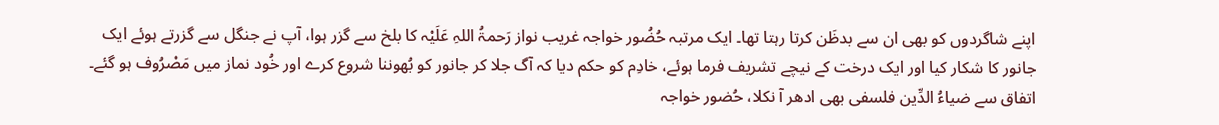اپنے شاگردوں کو بھی ان سے بدظَن کرتا رہتا تھا۔ ایک مرتبہ حُضُور خواجہ غریب نواز رَحمۃُ اللہِ عَلَیْہ کا بلخ سے گزر ہوا، آپ نے جنگل سے گزرتے ہوئے ایک جانور کا شکار کیا اور ایک درخت کے نیچے تشریف فرما ہوئے، خادِم کو حکم دیا کہ آگ جلا کر جانور کو بُھوننا شروع کرے اور خُود نماز میں مَصْرُوف ہو گئے۔ اتفاق سے ضیاءُ الدِّین فلسفی بھی ادھر آ نکلا، حُضور خواجہ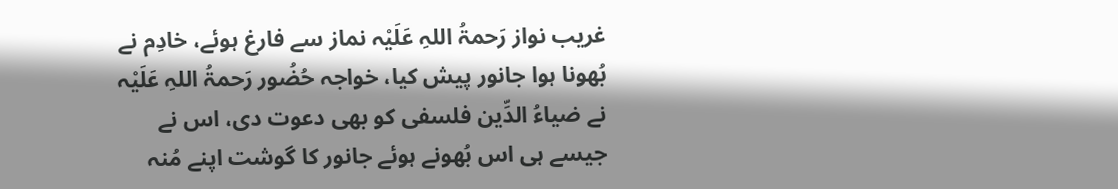غریب نواز رَحمۃُ اللہِ عَلَیْہ نماز سے فارغ ہوئے، خادِم نے بُھونا ہوا جانور پیش کیا، خواجہ حُضُور رَحمۃُ اللہِ عَلَیْہ نے ضیاءُ الدِّین فلسفی کو بھی دعوت دی، اس نے جیسے ہی اس بُھونے ہوئے جانور کا گوشت اپنے مُنہ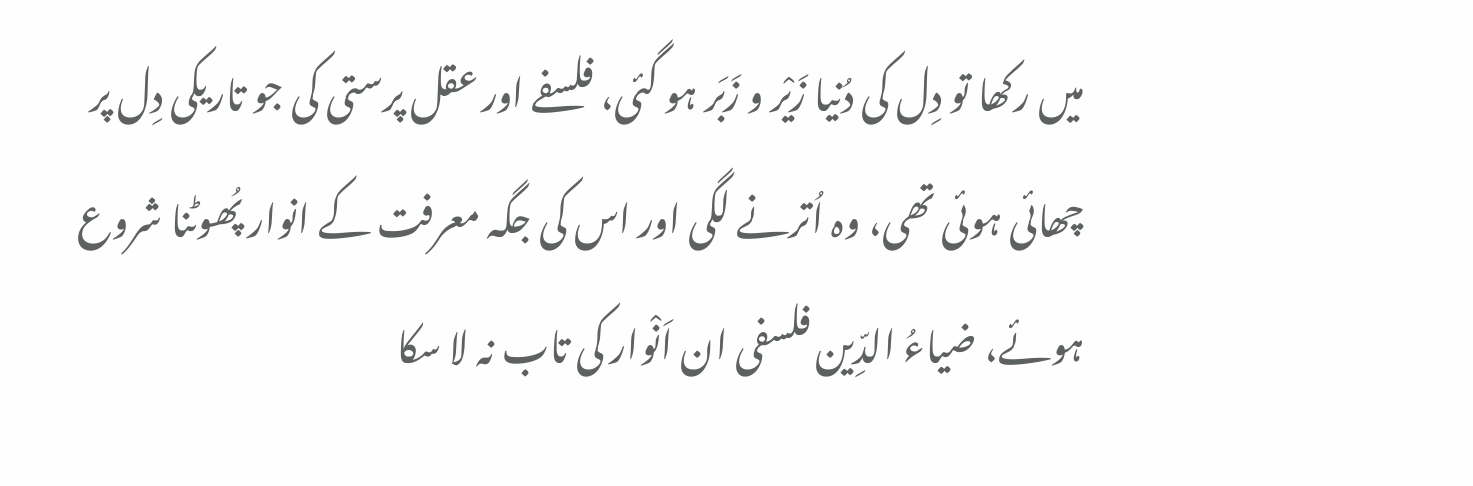میں رکھا تو دِل کی دُنیا زَیْر و زَبَر ہو گئی، فلسفے اور عقل پرستی کی جو تاریکی دِل پر چھائی ہوئی تھی، وہ اُترنے لگی اور اس کی جگہ معرفت کے انوار پُھوٹنا شروع ہوئے، ضیاءُ الدِّین فلسفی ان اَنْوار کی تاب نہ لا سکا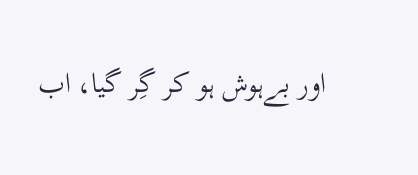اور بےہوش ہو کر گِر گیا، اب